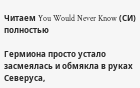Читаем You Would Never Know (СИ) полностью

Гермиона просто устало засмеялась и обмякла в руках Северуса,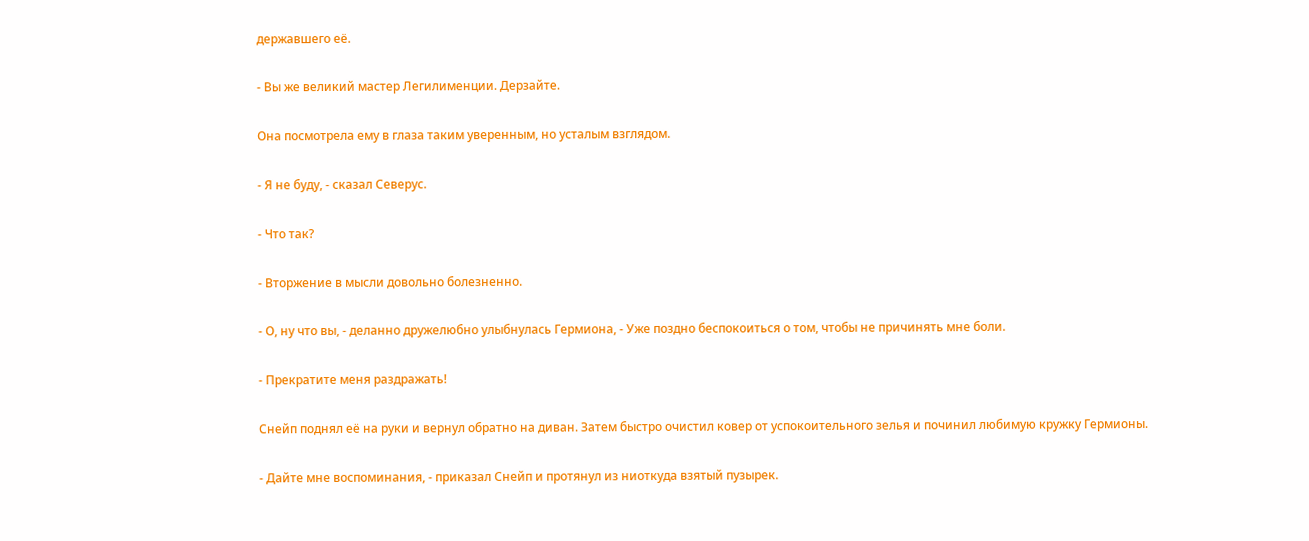державшего её.

- Вы же великий мастер Легилименции. Дерзайте.

Она посмотрела ему в глаза таким уверенным, но усталым взглядом.

- Я не буду, - сказал Северус.

- Что так?

- Вторжение в мысли довольно болезненно.

- О, ну что вы, - деланно дружелюбно улыбнулась Гермиона, - Уже поздно беспокоиться о том, чтобы не причинять мне боли.

- Прекратите меня раздражать!

Снейп поднял её на руки и вернул обратно на диван. Затем быстро очистил ковер от успокоительного зелья и починил любимую кружку Гермионы.

- Дайте мне воспоминания, - приказал Снейп и протянул из ниоткуда взятый пузырек.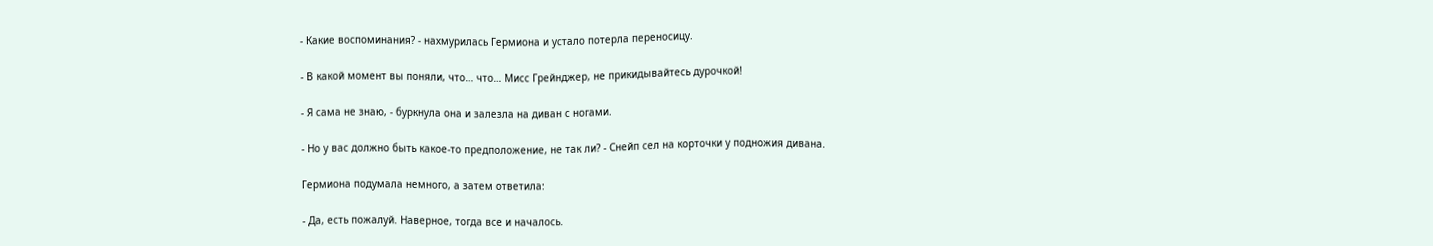- Какие воспоминания? - нахмурилась Гермиона и устало потерла переносицу.

- В какой момент вы поняли, что… что… Мисс Грейнджер, не прикидывайтесь дурочкой!

- Я сама не знаю, - буркнула она и залезла на диван с ногами.

- Но у вас должно быть какое-то предположение, не так ли? - Снейп сел на корточки у подножия дивана.

Гермиона подумала немного, а затем ответила:

- Да, есть пожалуй. Наверное, тогда все и началось.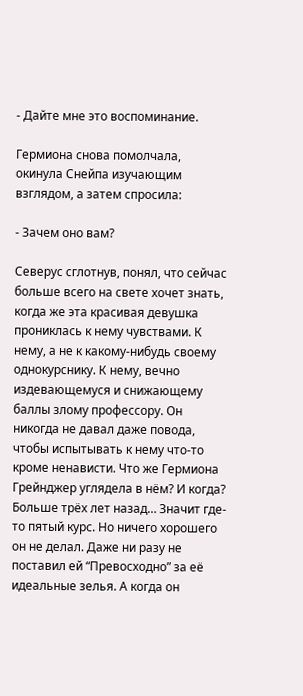- Дайте мне это воспоминание.

Гермиона снова помолчала, окинула Снейпа изучающим взглядом, а затем спросила:

- Зачем оно вам?

Северус сглотнув, понял, что сейчас больше всего на свете хочет знать, когда же эта красивая девушка прониклась к нему чувствами. К нему, а не к какому-нибудь своему однокурснику. К нему, вечно издевающемуся и снижающему баллы злому профессору. Он никогда не давал даже повода, чтобы испытывать к нему что-то кроме ненависти. Что же Гермиона Грейнджер углядела в нём? И когда? Больше трёх лет назад… Значит где-то пятый курс. Но ничего хорошего он не делал. Даже ни разу не поставил ей “Превосходно” за её идеальные зелья. А когда он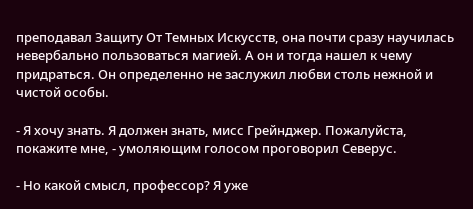преподавал Защиту От Темных Искусств, она почти сразу научилась невербально пользоваться магией. А он и тогда нашел к чему придраться. Он определенно не заслужил любви столь нежной и чистой особы.

- Я хочу знать. Я должен знать, мисс Грейнджер. Пожалуйста, покажите мне, - умоляющим голосом проговорил Северус.

- Но какой смысл, профессор? Я уже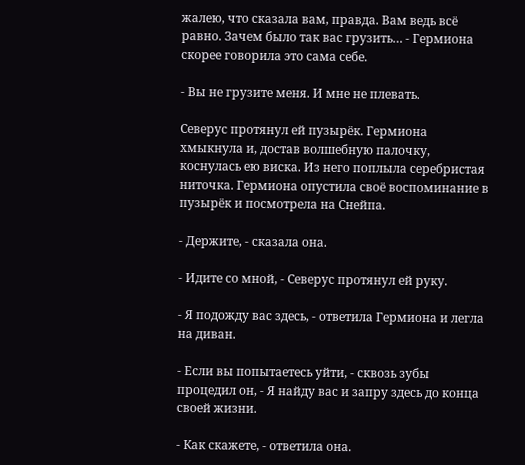жалею, что сказала вам, правда. Вам ведь всё равно. Зачем было так вас грузить… - Гермиона скорее говорила это сама себе.

- Вы не грузите меня. И мне не плевать.

Северус протянул ей пузырёк. Гермиона хмыкнула и, достав волшебную палочку, коснулась ею виска. Из него поплыла серебристая ниточка. Гермиона опустила своё воспоминание в пузырёк и посмотрела на Снейпа.

- Держите, - сказала она.

- Идите со мной, - Северус протянул ей руку.

- Я подожду вас здесь, - ответила Гермиона и легла на диван.

- Если вы попытаетесь уйти, - сквозь зубы процедил он, - Я найду вас и запру здесь до конца своей жизни.

- Как скажете, - ответила она.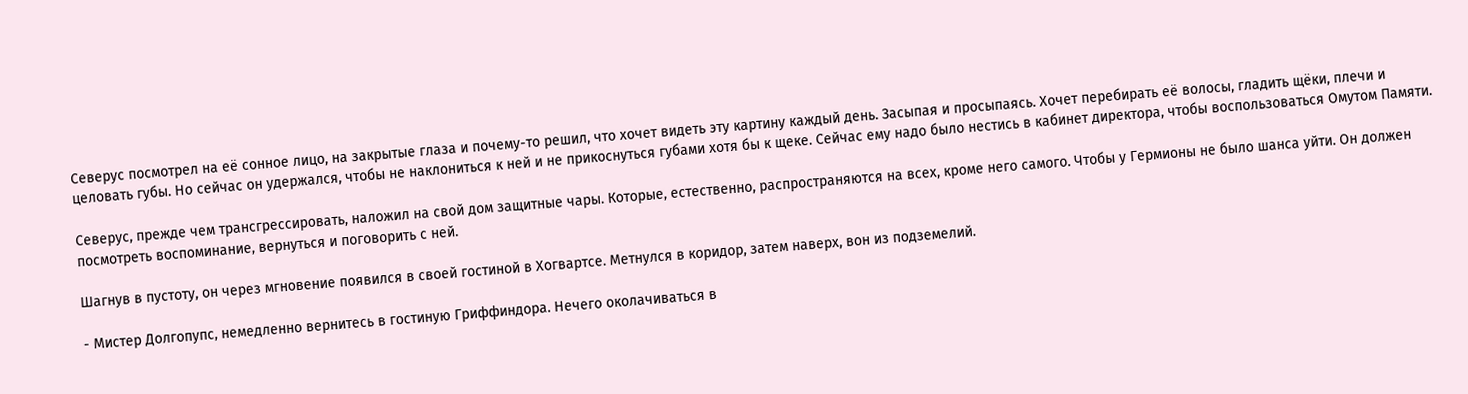Северус посмотрел на её сонное лицо, на закрытые глаза и почему-то решил, что хочет видеть эту картину каждый день. Засыпая и просыпаясь. Хочет перебирать её волосы, гладить щёки, плечи и целовать губы. Но сейчас он удержался, чтобы не наклониться к ней и не прикоснуться губами хотя бы к щеке. Сейчас ему надо было нестись в кабинет директора, чтобы воспользоваться Омутом Памяти.

Северус, прежде чем трансгрессировать, наложил на свой дом защитные чары. Которые, естественно, распространяются на всех, кроме него самого. Чтобы у Гермионы не было шанса уйти. Он должен посмотреть воспоминание, вернуться и поговорить с ней.

Шагнув в пустоту, он через мгновение появился в своей гостиной в Хогвартсе. Метнулся в коридор, затем наверх, вон из подземелий.

- Мистер Долгопупс, немедленно вернитесь в гостиную Гриффиндора. Нечего околачиваться в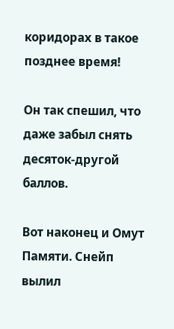коридорах в такое позднее время!

Он так спешил, что даже забыл снять десяток-другой баллов.

Вот наконец и Омут Памяти. Снейп вылил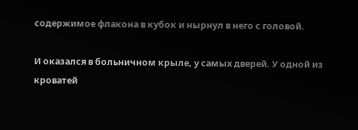содержимое флакона в кубок и нырнул в него с головой.

И оказался в больничном крыле, у самых дверей. У одной из кроватей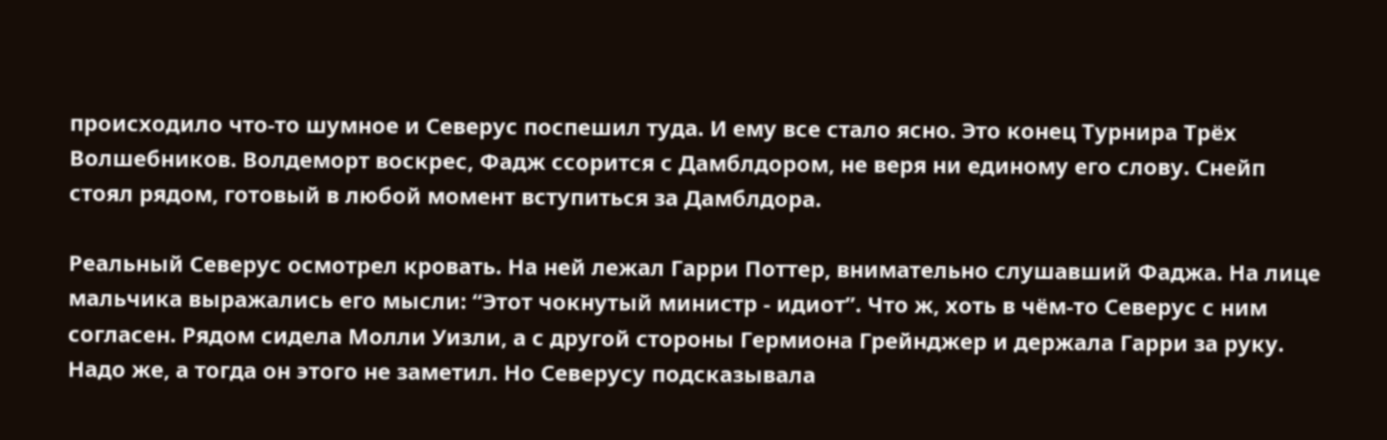происходило что-то шумное и Северус поспешил туда. И ему все стало ясно. Это конец Турнира Трёх Волшебников. Волдеморт воскрес, Фадж ссорится с Дамблдором, не веря ни единому его слову. Снейп стоял рядом, готовый в любой момент вступиться за Дамблдора.

Реальный Северус осмотрел кровать. На ней лежал Гарри Поттер, внимательно слушавший Фаджа. На лице мальчика выражались его мысли: “Этот чокнутый министр - идиот”. Что ж, хоть в чём-то Северус с ним согласен. Рядом сидела Молли Уизли, а с другой стороны Гермиона Грейнджер и держала Гарри за руку. Надо же, а тогда он этого не заметил. Но Северусу подсказывала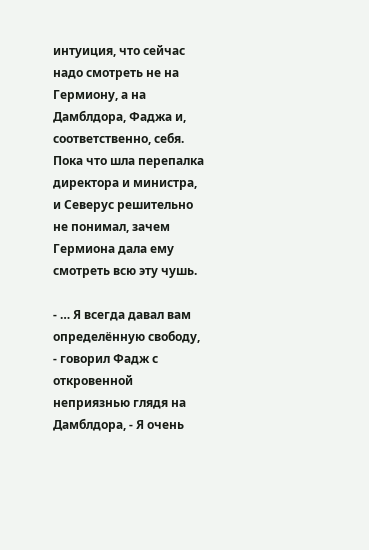интуиция, что сейчас надо смотреть не на Гермиону, а на Дамблдора, Фаджа и, соответственно, себя. Пока что шла перепалка директора и министра, и Северус решительно не понимал, зачем Гермиона дала ему смотреть всю эту чушь.

- … Я всегда давал вам определённую свободу, - говорил Фадж с откровенной неприязнью глядя на Дамблдора, - Я очень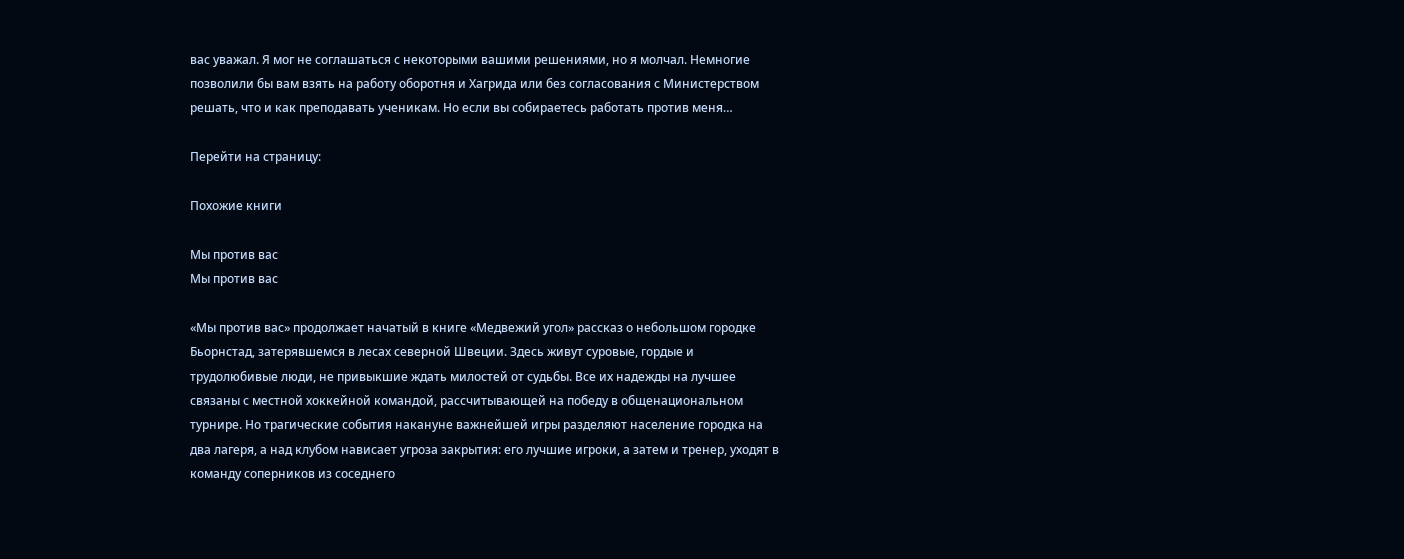вас уважал. Я мог не соглашаться с некоторыми вашими решениями, но я молчал. Немногие позволили бы вам взять на работу оборотня и Хагрида или без согласования с Министерством решать, что и как преподавать ученикам. Но если вы собираетесь работать против меня…

Перейти на страницу:

Похожие книги

Мы против вас
Мы против вас

«Мы против вас» продолжает начатый в книге «Медвежий угол» рассказ о небольшом городке Бьорнстад, затерявшемся в лесах северной Швеции. Здесь живут суровые, гордые и трудолюбивые люди, не привыкшие ждать милостей от судьбы. Все их надежды на лучшее связаны с местной хоккейной командой, рассчитывающей на победу в общенациональном турнире. Но трагические события накануне важнейшей игры разделяют население городка на два лагеря, а над клубом нависает угроза закрытия: его лучшие игроки, а затем и тренер, уходят в команду соперников из соседнего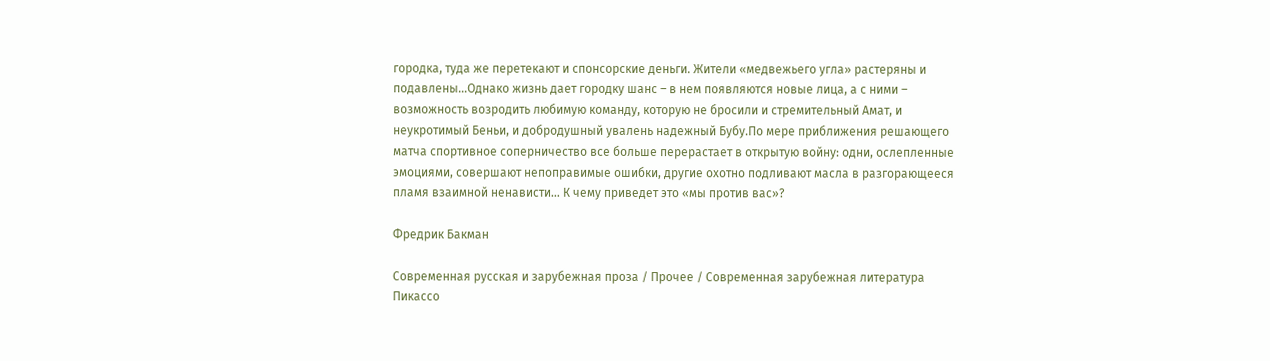городка, туда же перетекают и спонсорские деньги. Жители «медвежьего угла» растеряны и подавлены…Однако жизнь дает городку шанс – в нем появляются новые лица, а с ними – возможность возродить любимую команду, которую не бросили и стремительный Амат, и неукротимый Беньи, и добродушный увалень надежный Бубу.По мере приближения решающего матча спортивное соперничество все больше перерастает в открытую войну: одни, ослепленные эмоциями, совершают непоправимые ошибки, другие охотно подливают масла в разгорающееся пламя взаимной ненависти… К чему приведет это «мы против вас»?

Фредрик Бакман

Современная русская и зарубежная проза / Прочее / Современная зарубежная литература
Пикассо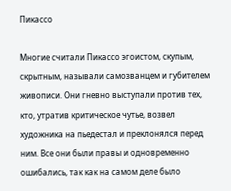Пикассо

Многие считали Пикассо эгоистом, скупым, скрытным, называли самозванцем и губителем живописи. Они гневно выступали против тех, кто, утратив критическое чутье, возвел художника на пьедестал и преклонялся перед ним. Все они были правы и одновременно ошибались, так как на самом деле было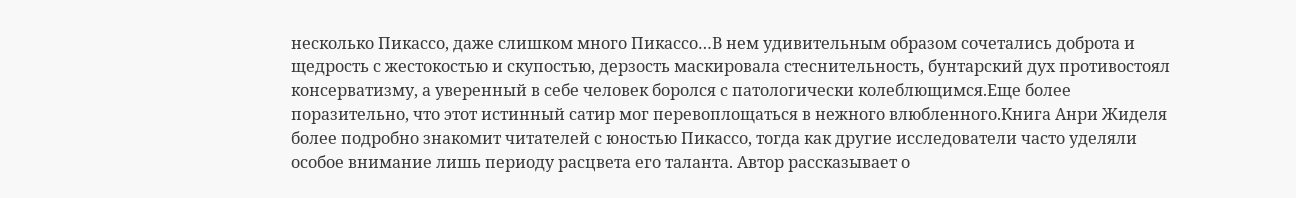несколько Пикассо, даже слишком много Пикассо…В нем удивительным образом сочетались доброта и щедрость с жестокостью и скупостью, дерзость маскировала стеснительность, бунтарский дух противостоял консерватизму, а уверенный в себе человек боролся с патологически колеблющимся.Еще более поразительно, что этот истинный сатир мог перевоплощаться в нежного влюбленного.Книга Анри Жиделя более подробно знакомит читателей с юностью Пикассо, тогда как другие исследователи часто уделяли особое внимание лишь периоду расцвета его таланта. Автор рассказывает о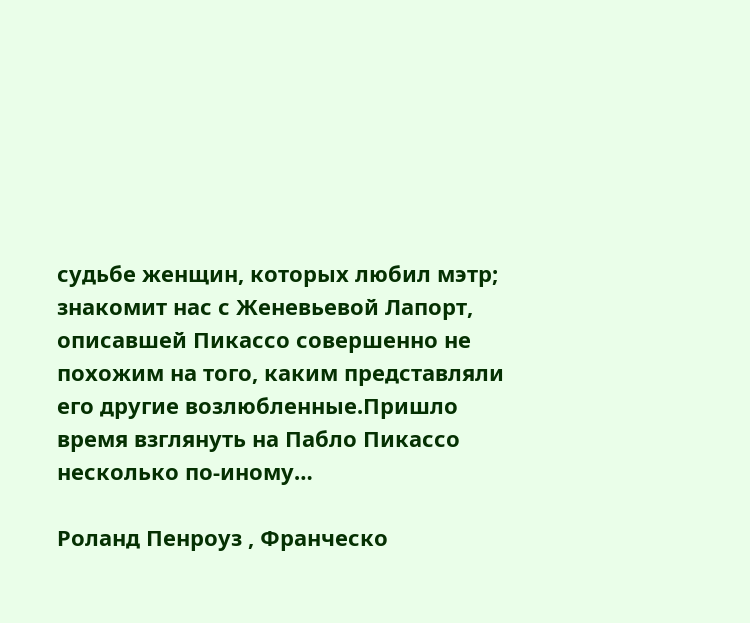судьбе женщин, которых любил мэтр; знакомит нас с Женевьевой Лапорт, описавшей Пикассо совершенно не похожим на того, каким представляли его другие возлюбленные.Пришло время взглянуть на Пабло Пикассо несколько по-иному…

Роланд Пенроуз , Франческо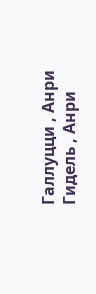Галлуцци , Анри Гидель , Анри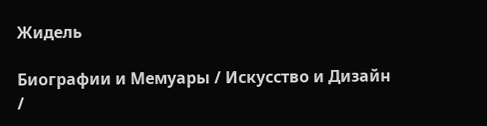Жидель

Биографии и Мемуары / Искусство и Дизайн /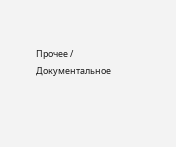Прочее / Документальное